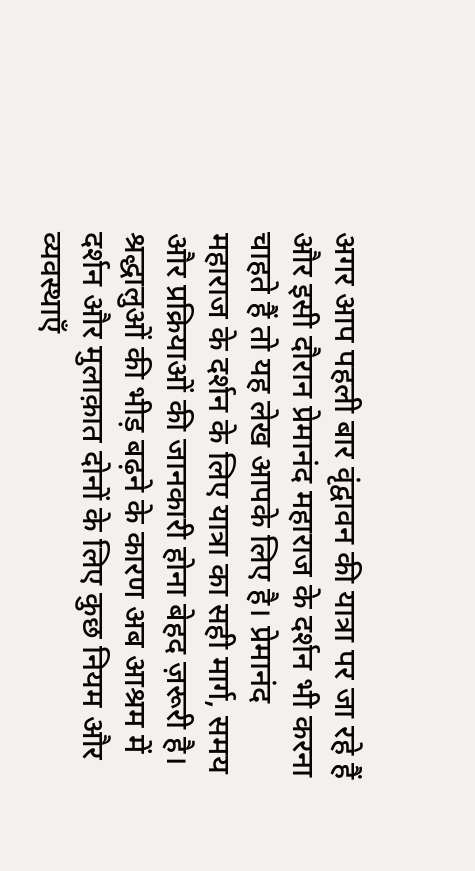अगर आप पहली बार वृंद्वावन की यात्रा पर जा रहे हैं और इसी दौरान प्रेमानंद महाराज के दर्शन भी करना चाहते हैं तो यह लेख आपके लिए है। प्रेमानंद महाराज के दर्शन के लिए यात्रा का सही मार्ग, समय और प्रक्रियाओं की जानकारी होना बेहद ज़रूरी है। श्रद्धालुओं की भीड़ बढ़ने के कारण अब आश्रम में दर्शन और मुलाक़ात दोनों के लिए कुछ नियम और व्यवस्थाएँ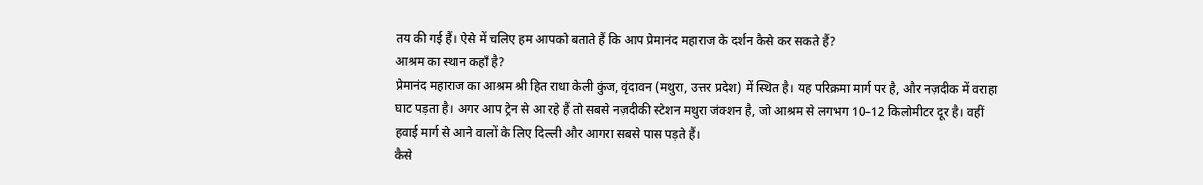तय की गई हैं। ऐसे में चलिए हम आपको बताते हैं कि आप प्रेमानंद महाराज के दर्शन कैसे कर सकते हैं?
आश्रम का स्थान कहाँ है?
प्रेमानंद महाराज का आश्रम श्री हित राधा केली कुंज, वृंदावन (मथुरा, उत्तर प्रदेश) में स्थित है। यह परिक्रमा मार्ग पर है, और नज़दीक में वराहा घाट पड़ता है। अगर आप ट्रेन से आ रहे हैं तो सबसे नज़दीकी स्टेशन मथुरा जंक्शन है, जो आश्रम से लगभग 10–12 किलोमीटर दूर है। वहीं हवाई मार्ग से आने वालों के लिए दिल्ली और आगरा सबसे पास पड़ते हैं।
कैसे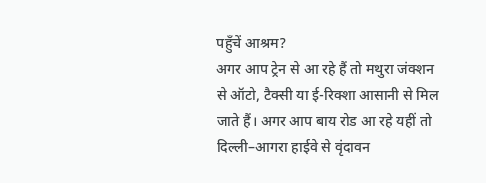पहुँचें आश्रम?
अगर आप ट्रेन से आ रहे हैं तो मथुरा जंक्शन से ऑटो, टैक्सी या ई-रिक्शा आसानी से मिल जाते हैं। अगर आप बाय रोड आ रहे यहीं तो दिल्ली–आगरा हाईवे से वृंदावन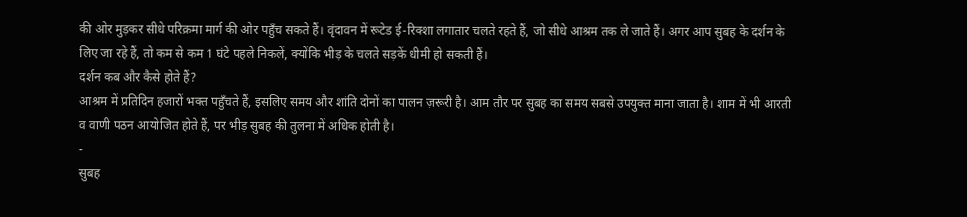की ओर मुड़कर सीधे परिक्रमा मार्ग की ओर पहुँच सकते हैं। वृंदावन में रूटेड ई-रिक्शा लगातार चलते रहते हैं, जो सीधे आश्रम तक ले जाते हैं। अगर आप सुबह के दर्शन के लिए जा रहे हैं, तो कम से कम 1 घंटे पहले निकलें, क्योंकि भीड़ के चलते सड़कें धीमी हो सकती हैं।
दर्शन कब और कैसे होते हैं?
आश्रम में प्रतिदिन हजारों भक्त पहुँचते हैं, इसलिए समय और शांति दोनों का पालन ज़रूरी है। आम तौर पर सुबह का समय सबसे उपयुक्त माना जाता है। शाम में भी आरती व वाणी पठन आयोजित होते हैं, पर भीड़ सुबह की तुलना में अधिक होती है।
-
सुबह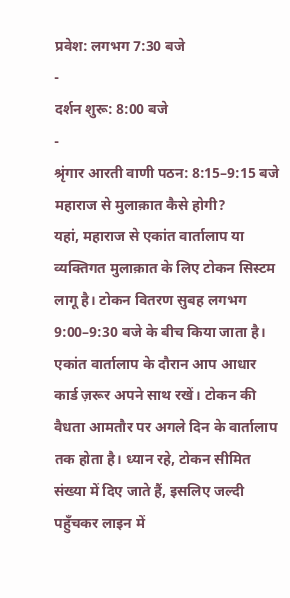प्रवेश: लगभग 7:30 बजे
-
दर्शन शुरू: 8:00 बजे
-
श्रृंगार आरती वाणी पठन: 8:15–9:15 बजे
महाराज से मुलाक़ात कैसे होगी?
यहां, महाराज से एकांत वार्तालाप या व्यक्तिगत मुलाक़ात के लिए टोकन सिस्टम लागू है। टोकन वितरण सुबह लगभग 9:00–9:30 बजे के बीच किया जाता है। एकांत वार्तालाप के दौरान आप आधार कार्ड ज़रूर अपने साथ रखें। टोकन की वैधता आमतौर पर अगले दिन के वार्तालाप तक होता है। ध्यान रहे, टोकन सीमित संख्या में दिए जाते हैं, इसलिए जल्दी पहुँचकर लाइन में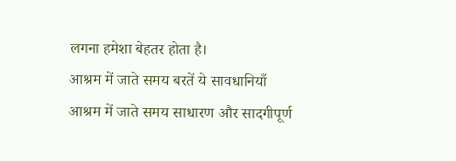लगना हमेशा बेहतर होता है।
आश्रम में जाते समय बरतें ये सावधानियाँ
आश्रम में जाते समय साधारण और सादगीपूर्ण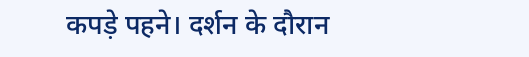कपड़े पहने। दर्शन के दौरान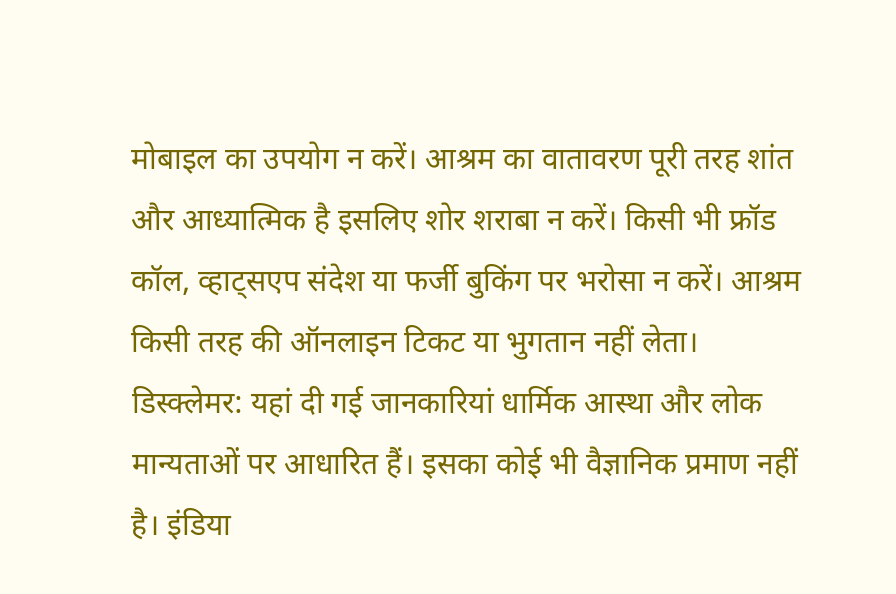मोबाइल का उपयोग न करें। आश्रम का वातावरण पूरी तरह शांत और आध्यात्मिक है इसलिए शोर शराबा न करें। किसी भी फ्रॉड कॉल, व्हाट्सएप संदेश या फर्जी बुकिंग पर भरोसा न करें। आश्रम किसी तरह की ऑनलाइन टिकट या भुगतान नहीं लेता।
डिस्क्लेमर: यहां दी गई जानकारियां धार्मिक आस्था और लोक मान्यताओं पर आधारित हैं। इसका कोई भी वैज्ञानिक प्रमाण नहीं है। इंडिया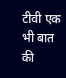टीवी एक भी बात की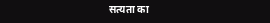सत्यता का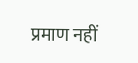प्रमाण नहीं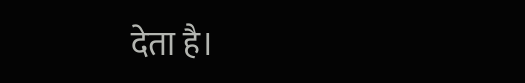देता है।